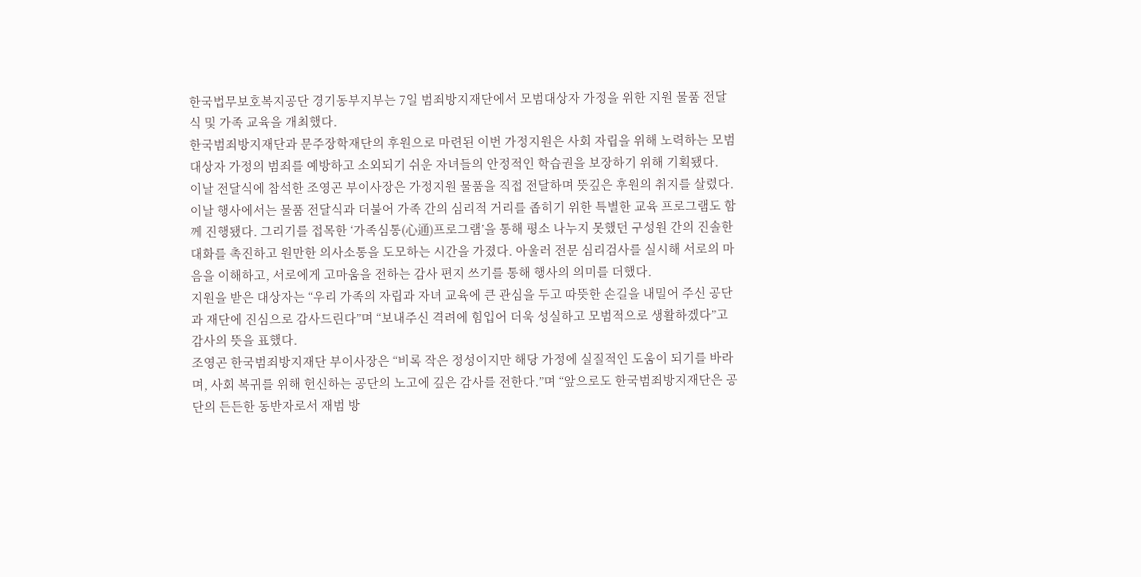한국법무보호복지공단 경기동부지부는 7일 범죄방지재단에서 모범대상자 가정을 위한 지원 물품 전달식 및 가족 교육을 개최했다.
한국범죄방지재단과 문주장학재단의 후원으로 마련된 이번 가정지원은 사회 자립을 위해 노력하는 모범대상자 가정의 범죄를 예방하고 소외되기 쉬운 자녀들의 안정적인 학습권을 보장하기 위해 기획됐다.
이날 전달식에 참석한 조영곤 부이사장은 가정지원 물품을 직접 전달하며 뜻깊은 후원의 취지를 살렸다.
이날 행사에서는 물품 전달식과 더불어 가족 간의 심리적 거리를 좁히기 위한 특별한 교육 프로그램도 함께 진행됐다. 그리기를 접목한 ‘가족심통(心通)프로그램’을 통해 평소 나누지 못했던 구성원 간의 진솔한 대화를 촉진하고 원만한 의사소통을 도모하는 시간을 가졌다. 아울러 전문 심리검사를 실시해 서로의 마음을 이해하고, 서로에게 고마움을 전하는 감사 편지 쓰기를 통해 행사의 의미를 더했다.
지원을 받은 대상자는 “우리 가족의 자립과 자녀 교육에 큰 관심을 두고 따뜻한 손길을 내밀어 주신 공단과 재단에 진심으로 감사드린다”며 “보내주신 격려에 힘입어 더욱 성실하고 모범적으로 생활하겠다”고 감사의 뜻을 표했다.
조영곤 한국범죄방지재단 부이사장은 “비록 작은 정성이지만 해당 가정에 실질적인 도움이 되기를 바라며, 사회 복귀를 위해 헌신하는 공단의 노고에 깊은 감사를 전한다.”며 “앞으로도 한국범죄방지재단은 공단의 든든한 동반자로서 재범 방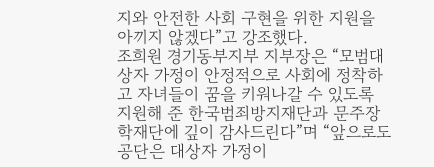지와 안전한 사회 구현을 위한 지원을 아끼지 않겠다”고 강조했다.
조희원 경기동부지부 지부장은 “모범대상자 가정이 안정적으로 사회에 정착하고 자녀들이 꿈을 키워나갈 수 있도록 지원해 준 한국범죄방지재단과 문주장학재단에 깊이 감사드린다”며 “앞으로도 공단은 대상자 가정이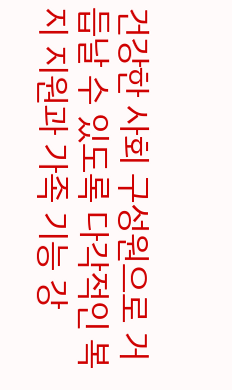건강한 사회 구성원으로 거듭날 수 있도록 다각적인 복지 지원과 가족 기능 강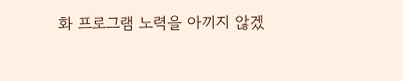화 프로그램 노력을 아끼지 않겠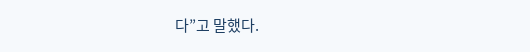다”고 말했다.